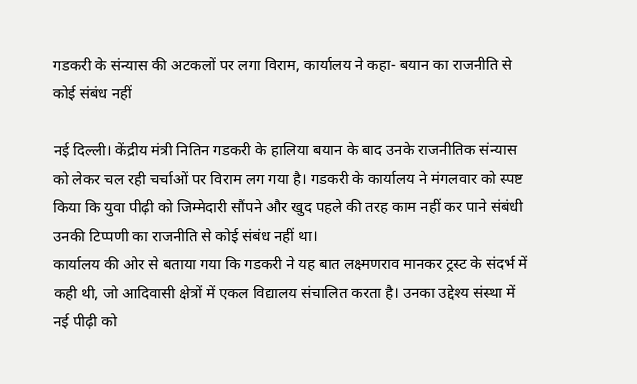गडकरी के संन्यास की अटकलों पर लगा विराम, कार्यालय ने कहा- बयान का राजनीति से कोई संबंध नहीं

नई दिल्ली। केंद्रीय मंत्री नितिन गडकरी के हालिया बयान के बाद उनके राजनीतिक संन्यास को लेकर चल रही चर्चाओं पर विराम लग गया है। गडकरी के कार्यालय ने मंगलवार को स्पष्ट किया कि युवा पीढ़ी को जिम्मेदारी सौंपने और खुद पहले की तरह काम नहीं कर पाने संबंधी उनकी टिप्पणी का राजनीति से कोई संबंध नहीं था।
कार्यालय की ओर से बताया गया कि गडकरी ने यह बात लक्ष्मणराव मानकर ट्रस्ट के संदर्भ में कही थी, जो आदिवासी क्षेत्रों में एकल विद्यालय संचालित करता है। उनका उद्देश्य संस्था में नई पीढ़ी को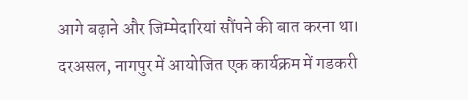आगे बढ़ाने और जिम्मेदारियां सौंपने की बात करना था।
दरअसल, नागपुर में आयोजित एक कार्यक्रम में गडकरी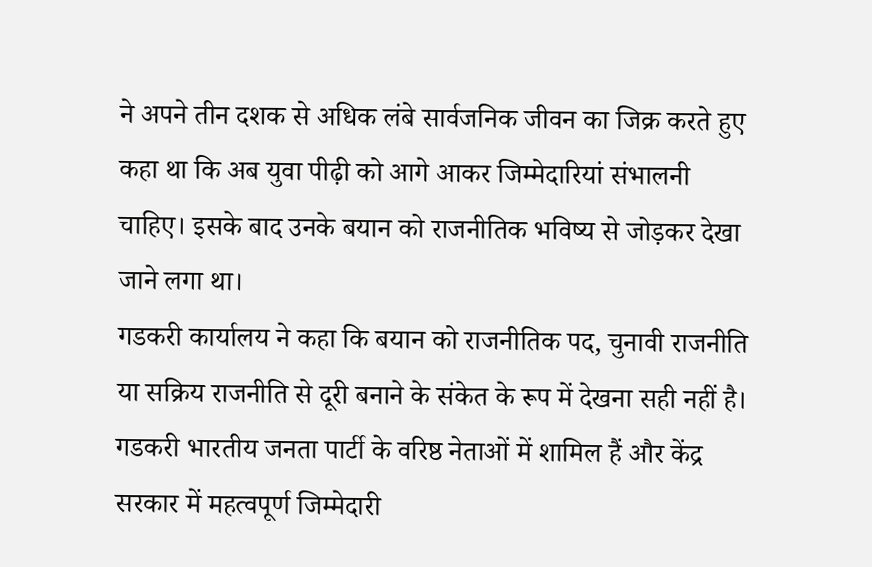ने अपने तीन दशक से अधिक लंबे सार्वजनिक जीवन का जिक्र करते हुए कहा था कि अब युवा पीढ़ी को आगे आकर जिम्मेदारियां संभालनी चाहिए। इसके बाद उनके बयान को राजनीतिक भविष्य से जोड़कर देखा जाने लगा था।
गडकरी कार्यालय ने कहा कि बयान को राजनीतिक पद, चुनावी राजनीति या सक्रिय राजनीति से दूरी बनाने के संकेत के रूप में देखना सही नहीं है। गडकरी भारतीय जनता पार्टी के वरिष्ठ नेताओं में शामिल हैं और केंद्र सरकार में महत्वपूर्ण जिम्मेदारी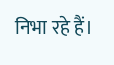निभा रहे हैं।